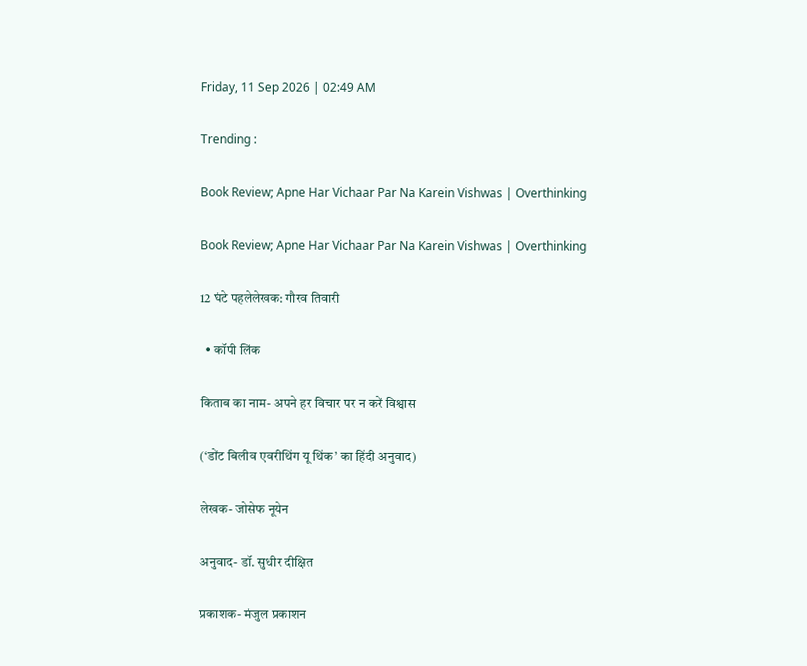Friday, 11 Sep 2026 | 02:49 AM

Trending :

Book Review; Apne Har Vichaar Par Na Karein Vishwas | Overthinking

Book Review; Apne Har Vichaar Par Na Karein Vishwas | Overthinking

12 घंटे पहलेलेखक: गौरव तिवारी

  • कॉपी लिंक

किताब का नाम- अपने हर विचार पर न करें विश्वास

(‘डोंट बिलीव एवरीथिंग यू थिंक’ का हिंदी अनुवाद)

लेखक- जोसेफ नूयेन

अनुवाद- डॉ. सुधीर दीक्षित

प्रकाशक- मंजुल प्रकाशन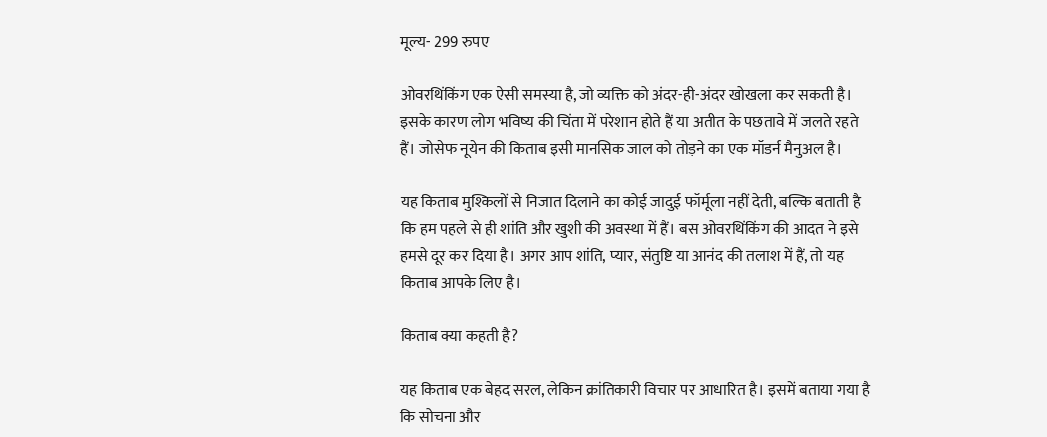मूल्य- 299 रुपए

ओवरथिंकिंग एक ऐसी समस्या है, जो व्यक्ति को अंदर-ही-अंदर खोखला कर सकती है। इसके कारण लोग भविष्य की चिंता में परेशान होते हैं या अतीत के पछतावे में जलते रहते हैं। जोसेफ नूयेन की किताब इसी मानसिक जाल को तोड़ने का एक मॉडर्न मैनुअल है।

यह किताब मुश्किलों से निजात दिलाने का कोई जादुई फॉर्मूला नहीं देती, बल्कि बताती है कि हम पहले से ही शांति और खुशी की अवस्था में हैं। बस ओवरथिंकिंग की आदत ने इसे हमसे दूर कर दिया है। अगर आप शांति, प्यार, संतुष्टि या आनंद की तलाश में हैं, तो यह किताब आपके लिए है।

किताब क्या कहती है?

यह किताब एक बेहद सरल, लेकिन क्रांतिकारी विचार पर आधारित है। इसमें बताया गया है कि सोचना और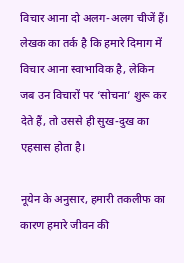विचार आना दो अलग-अलग चीजें हैं। लेखक का तर्क है कि हमारे दिमाग में विचार आना स्वाभाविक है, लेकिन जब उन विचारों पर ‘सोचना’ शुरू कर देते हैं, तो उससे ही सुख-दुख का एहसास होता है।

नूयेन के अनुसार, हमारी तकलीफ का कारण हमारे जीवन की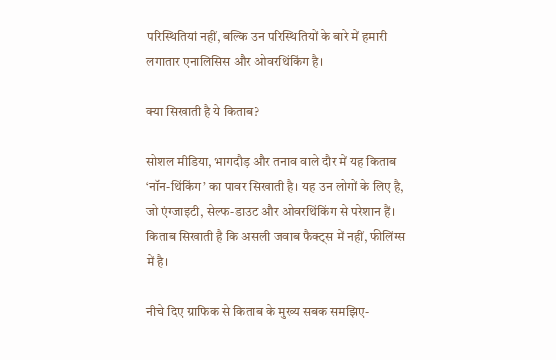परिस्थितियां नहीं, बल्कि उन परिस्थितियों के बारे में हमारी लगातार एनालिसिस और ओवरथिंकिंग है।

क्या सिखाती है ये किताब?

सोशल मीडिया, भागदौड़ और तनाव वाले दौर में यह किताब ‘नॉन-थिंकिंग’ का पावर सिखाती है। यह उन लोगों के लिए है, जो एंग्जाइटी, सेल्फ-डाउट और ओवरथिंकिंग से परेशान हैं। किताब सिखाती है कि असली जवाब फैक्ट्स में नहीं, फीलिंग्स में है।

नीचे दिए ग्राफिक से किताब के मुख्य सबक समझिए-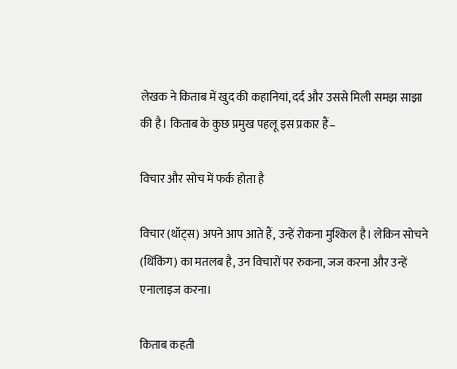लेखक ने किताब में खुद की कहानियां, दर्द और उससे मिली समझ साझा की है। किताब के कुछ प्रमुख पहलू इस प्रकार हैं–

विचार और सोच में फर्क होता है

विचार (थॉट्स) अपने आप आते हैं, उन्हें रोकना मुश्किल है। लेकिन सोचने (थिंकिंग) का मतलब है, उन विचारों पर रुकना, जज करना और उन्हें एनालाइज करना।

किताब कहती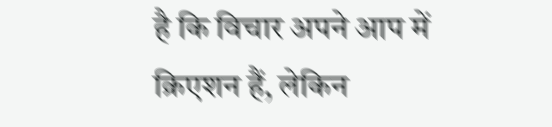है कि विचार अपने आप में क्रिएशन हैं, लेकिन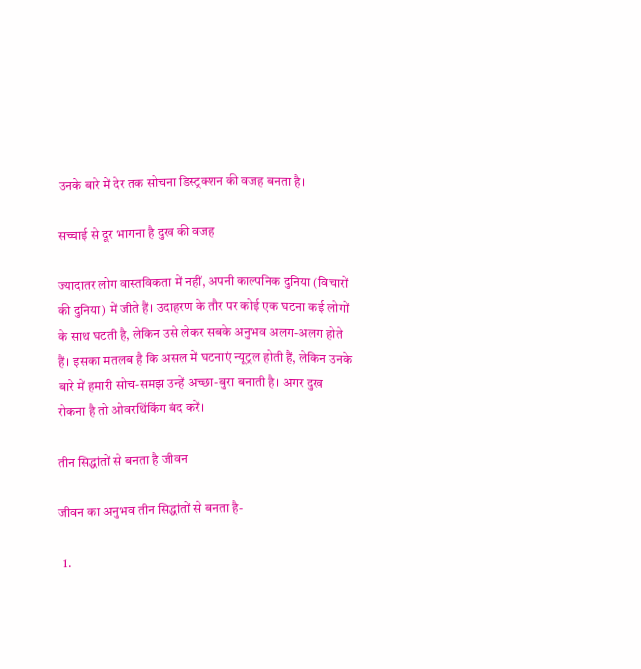उनके बारे में देर तक सोचना डिस्ट्रक्शन की वजह बनता है।

सच्चाई से दूर भागना है दुख की वजह

ज्यादातर लोग वास्तविकता में नहीं, अपनी काल्पनिक दुनिया (विचारों की दुनिया) में जीते हैं। उदाहरण के तौर पर कोई एक घटना कई लोगों के साथ घटती है, लेकिन उसे लेकर सबके अनुभव अलग-अलग होते हैं। इसका मतलब है कि असल में घटनाएं न्यूट्रल होती हैं, लेकिन उनके बारे में हमारी सोच-समझ उन्हें अच्छा-बुरा बनाती है। अगर दुख रोकना है तो ओवरथिंकिंग बंद करें।

तीन सिद्धांतों से बनता है जीवन

जीवन का अनुभव तीन सिद्धांतों से बनता है-

  1.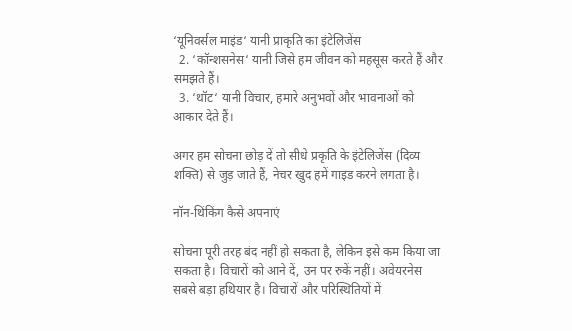‘यूनिवर्सल माइंड‘ यानी प्राकृति का इंटेलिजेंस
  2. ‘कॉन्शसनेस‘ यानी जिसे हम जीवन को महसूस करते हैं और समझते हैं।
  3. ‘थॉट‘ यानी विचार, हमारे अनुभवों और भावनाओं को आकार देते हैं।

अगर हम सोचना छोड़ दें तो सीधे प्रकृति के इंटेलिजेंस (दिव्य शक्ति) से जुड़ जाते हैं, नेचर खुद हमें गाइड करने लगता है।

नॉन-थिंकिंग कैसे अपनाएं

सोचना पूरी तरह बंद नहीं हो सकता है, लेकिन इसे कम किया जा सकता है। विचारों को आने दें, उन पर रुकें नहीं। अवेयरनेस सबसे बड़ा हथियार है। विचारों और परिस्थितियों में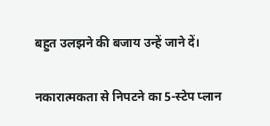बहुत उलझने की बजाय उन्हें जाने दें।

नकारात्मकता से निपटने का 5-स्टेप प्लान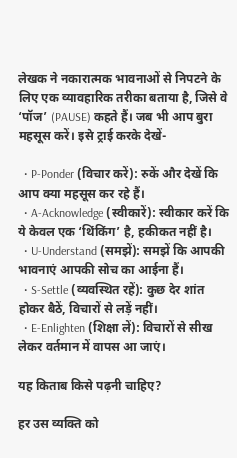लेखक ने नकारात्मक भावनाओं से निपटने के लिए एक व्यावहारिक तरीका बताया है, जिसे वे ‘पॉज’ (PAUSE) कहते हैं। जब भी आप बुरा महसूस करें। इसे ट्राई करके देखें-

  • P-Ponder (विचार करें): रुकें और देखें कि आप क्या महसूस कर रहे हैं।
  • A-Acknowledge (स्वीकारें): स्वीकार करें कि ये केवल एक ‘थिंकिंग’ है, हकीकत नहीं है।
  • U-Understand (समझें): समझें कि आपकी भावनाएं आपकी सोच का आईना हैं।
  • S-Settle (व्यवस्थित रहें): कुछ देर शांत होकर बैठें, विचारों से लड़ें नहीं।
  • E-Enlighten (शिक्षा लें): विचारों से सीख लेकर वर्तमान में वापस आ जाएं।

यह किताब किसे पढ़नी चाहिए?

हर उस व्यक्ति को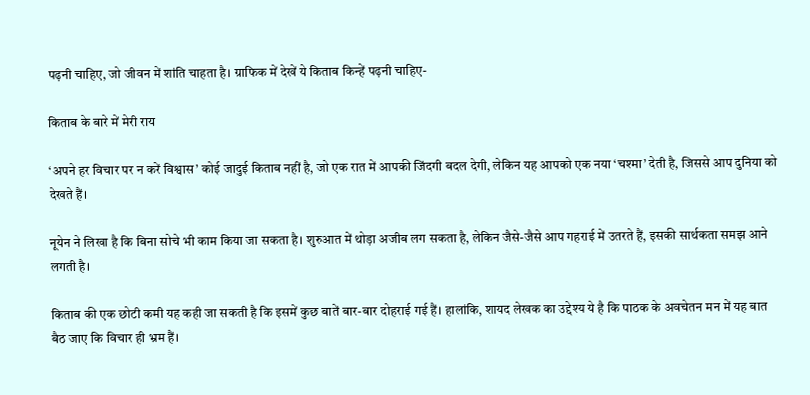पढ़नी चाहिए, जो जीवन में शांति चाहता है। ग्राफिक में देखें ये किताब किन्हें पढ़नी चाहिए-

किताब के बारे में मेरी राय

‘अपने हर विचार पर न करें विश्वास’ कोई जादुई किताब नहीं है, जो एक रात में आपकी जिंदगी बदल देगी, लेकिन यह आपको एक नया ‘चश्मा’ देती है, जिससे आप दुनिया को देखते हैं।

नूयेन ने लिखा है कि बिना सोचे भी काम किया जा सकता है। शुरुआत में थोड़ा अजीब लग सकता है, लेकिन जैसे-जैसे आप गहराई में उतरते हैं, इसकी सार्थकता समझ आने लगती है।

किताब की एक छोटी कमी यह कही जा सकती है कि इसमें कुछ बातें बार-बार दोहराई गई हैं। हालांकि, शायद लेखक का उद्देश्य ये है कि पाठक के अवचेतन मन में यह बात बैठ जाए कि विचार ही भ्रम हैं।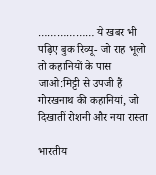……………… ये खबर भी पढ़िए बुक रिव्यू- जो राह भूलो तो कहानियों के पास जाओ:मिट्टी से उपजी हैं गोरखनाथ की कहानियां, जो दिखातीं रोशनी और नया रास्ता

भारतीय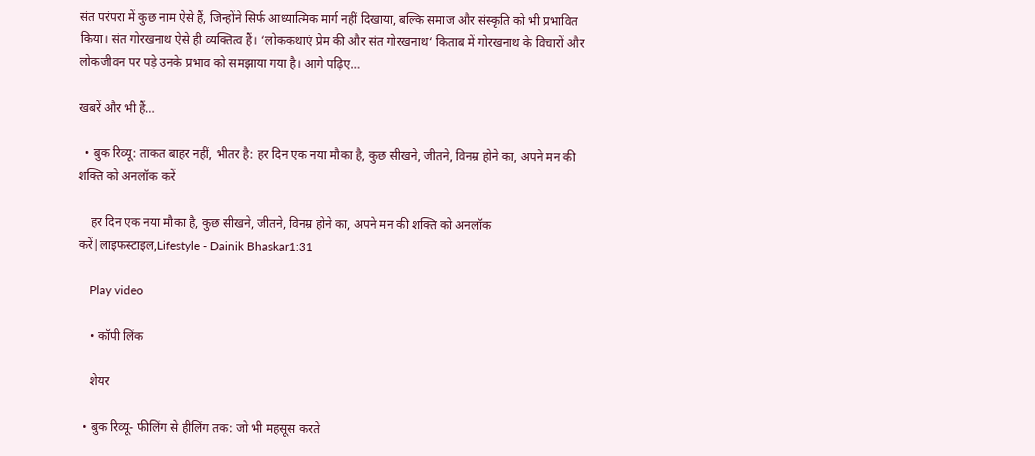संत परंपरा में कुछ नाम ऐसे हैं, जिन्होंने सिर्फ आध्यात्मिक मार्ग नहीं दिखाया, बल्कि समाज और संस्कृति को भी प्रभावित किया। संत गोरखनाथ ऐसे ही व्यक्तित्व हैं। ‘लोककथाएं प्रेम की और संत गोरखनाथ‘ किताब में गोरखनाथ के विचारों और लोकजीवन पर पड़े उनके प्रभाव को समझाया गया है। आगे पढ़िए…

खबरें और भी हैं…

  • बुक रिव्यू: ताकत बाहर नहीं, भीतर है: हर दिन एक नया मौका है, कुछ सीखने, जीतने, विनम्र होने का, अपने मन की शक्ति को अनलॉक करें

    हर दिन एक नया मौका है, कुछ सीखने, जीतने, विनम्र होने का, अपने मन की शक्ति को अनलॉक करें|लाइफस्टाइल,Lifestyle - Dainik Bhaskar1:31

    Play video

    • कॉपी लिंक

    शेयर

  • बुक रिव्यू- फीलिंग से हीलिंग तक: जो भी महसूस करते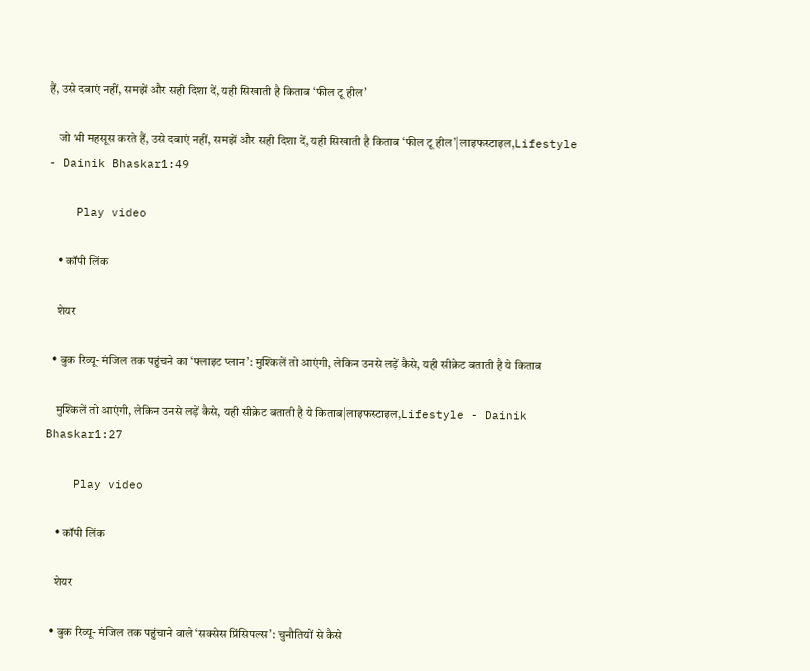हैं, उसे दबाएं नहीं, समझें और सही दिशा दें, यही सिखाती है किताब ‘फील टू हील’

    जो भी महसूस करते हैं, उसे दबाएं नहीं, समझें और सही दिशा दें, यही सिखाती है किताब ‘फील टू हील’|लाइफस्टाइल,Lifestyle - Dainik Bhaskar1:49

    Play video

    • कॉपी लिंक

    शेयर

  • बुक रिव्यू- मंजिल तक पहुंचने का ‘फ्लाइट प्लान’: मुश्किलें तो आएंगी, लेकिन उनसे लड़ें कैसे, यही सीक्रेट बताती है ये किताब

    मुश्किलें तो आएंगी, लेकिन उनसे लड़ें कैसे, यही सीक्रेट बताती है ये किताब|लाइफस्टाइल,Lifestyle - Dainik Bhaskar1:27

    Play video

    • कॉपी लिंक

    शेयर

  • बुक रिव्यू- मंजिल तक पहुंचाने वाले ‘सक्सेस प्रिंसिपल्स’: चुनौतियों से कैसे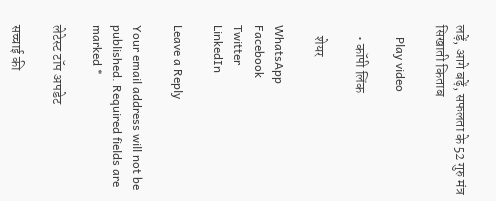लड़ें, आगे बढ़ें, सफलता के 52 गुरु मंत्र सिखाती किताब

    Play video

    • कॉपी लिंक

    शेयर

WhatsApp
Facebook
Twitter
LinkedIn

Leave a Reply

Your email address will not be published. Required fields are marked *

लेटेस्ट टॉप अपडेट

सच्चाई की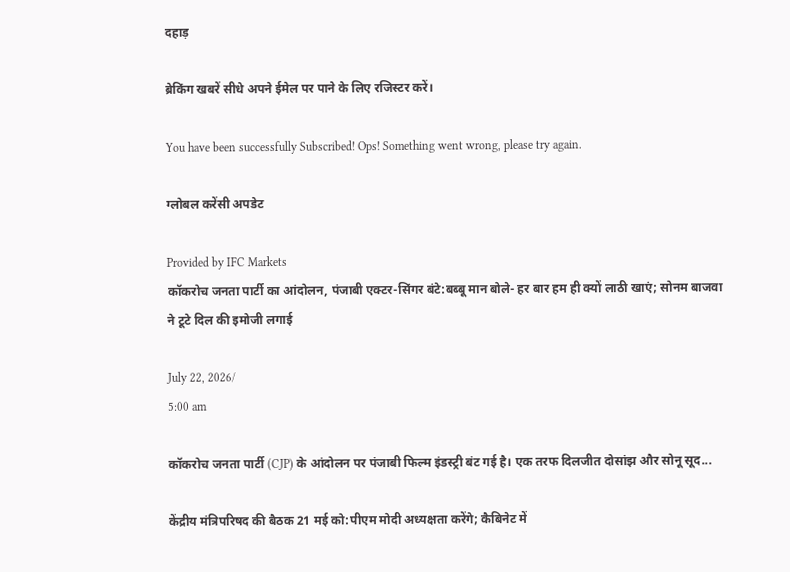दहाड़

ब्रेकिंग खबरें सीधे अपने ईमेल पर पाने के लिए रजिस्टर करें।

You have been successfully Subscribed! Ops! Something went wrong, please try again.

ग्लोबल करेंसी अपडेट

Provided by IFC Markets
कॉकरोच जनता पार्टी का आंदोलन, पंजाबी एक्टर-सिंगर बंटे:बब्बू मान बोले- हर बार हम ही क्यों लाठी खाएं; सोनम बाजवा ने टूटे दिल की इमोजी लगाई

July 22, 2026/
5:00 am

कॉकरोच जनता पार्टी (CJP) के आंदोलन पर पंजाबी फिल्म इंडस्ट्री बंट गई है। एक तरफ दिलजीत दोसांझ और सोनू सूद...

केंद्रीय मंत्रिपरिषद की बैठक 21 मई को:पीएम मोदी अध्यक्षता करेंगे; कैबिनेट में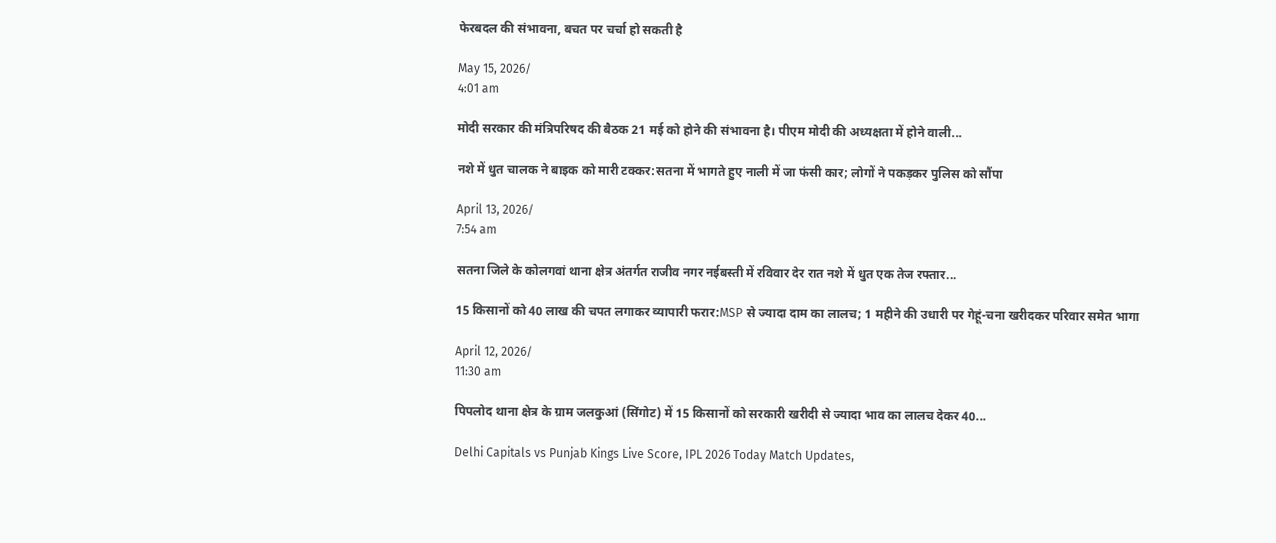फेरबदल की संभावना, बचत पर चर्चा हो सकती है

May 15, 2026/
4:01 am

मोदी सरकार की मंत्रिपरिषद की बैठक 21 मई को होने की संभावना है। पीएम मोदी की अध्यक्षता में होने वाली...

नशे में धुत चालक ने बाइक को मारी टक्कर:सतना में भागते हुए नाली में जा फंसी कार; लोगों ने पकड़कर पुलिस को सौंपा

April 13, 2026/
7:54 am

सतना जिले के कोलगवां थाना क्षेत्र अंतर्गत राजीव नगर नईबस्ती में रविवार देर रात नशे में धुत एक तेज रफ्तार...

15 किसानों को 40 लाख की चपत लगाकर व्यापारी फरार:MSP से ज्यादा दाम का लालच; 1 महीने की उधारी पर गेहूं-चना खरीदकर परिवार समेत भागा

April 12, 2026/
11:30 am

पिपलोद थाना क्षेत्र के ग्राम जलकुआं (सिंगोट) में 15 किसानों को सरकारी खरीदी से ज्यादा भाव का लालच देकर 40...

Delhi Capitals vs Punjab Kings Live Score, IPL 2026 Today Match Updates,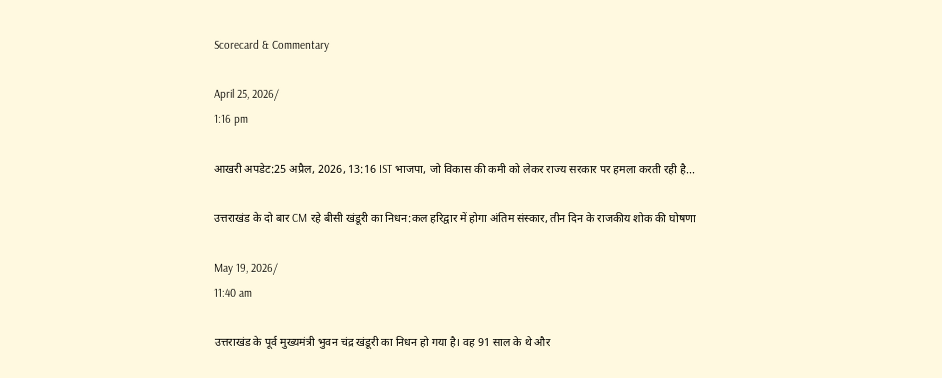Scorecard & Commentary

April 25, 2026/
1:16 pm

आखरी अपडेट:25 अप्रैल, 2026, 13:16 IST भाजपा, जो विकास की कमी को लेकर राज्य सरकार पर हमला करती रही है...

उत्तराखंड के दो बार CM रहे बीसी खंडूरी का निधन:कल हरिद्वार में होगा अंतिम संस्कार, तीन दिन के राजकीय शोक की घोषणा

May 19, 2026/
11:40 am

उत्तराखंड के पूर्व मुख्यमंत्री भुवन चंद्र खंडूरी का निधन हो गया है। वह 91 साल के थे और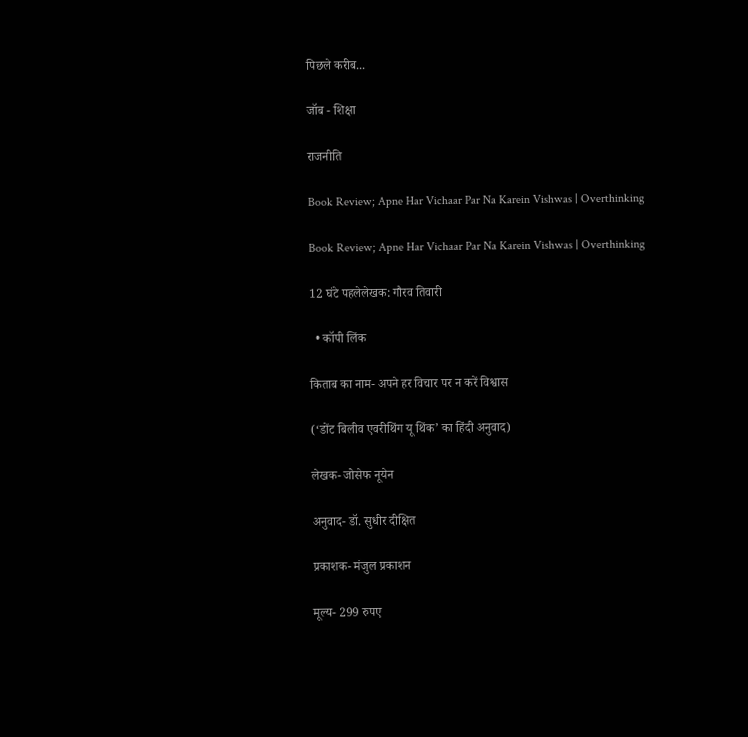पिछले करीब...

जॉब - शिक्षा

राजनीति

Book Review; Apne Har Vichaar Par Na Karein Vishwas | Overthinking

Book Review; Apne Har Vichaar Par Na Karein Vishwas | Overthinking

12 घंटे पहलेलेखक: गौरव तिवारी

  • कॉपी लिंक

किताब का नाम- अपने हर विचार पर न करें विश्वास

(‘डोंट बिलीव एवरीथिंग यू थिंक’ का हिंदी अनुवाद)

लेखक- जोसेफ नूयेन

अनुवाद- डॉ. सुधीर दीक्षित

प्रकाशक- मंजुल प्रकाशन

मूल्य- 299 रुपए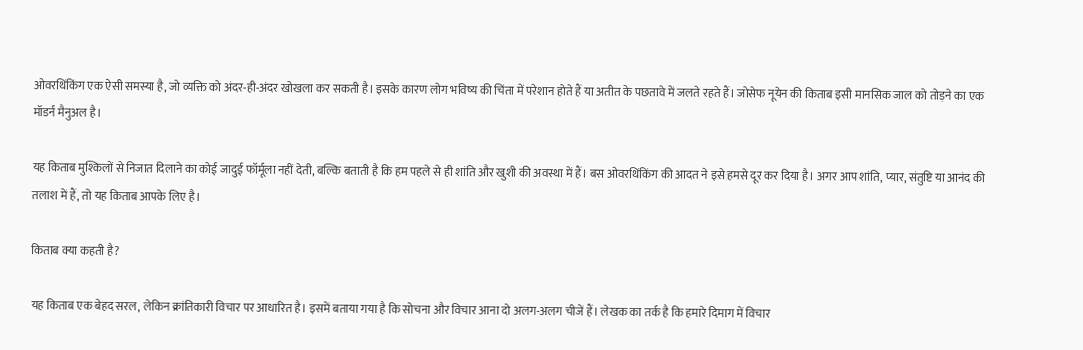ओवरथिंकिंग एक ऐसी समस्या है, जो व्यक्ति को अंदर-ही-अंदर खोखला कर सकती है। इसके कारण लोग भविष्य की चिंता में परेशान होते हैं या अतीत के पछतावे में जलते रहते हैं। जोसेफ नूयेन की किताब इसी मानसिक जाल को तोड़ने का एक मॉडर्न मैनुअल है।

यह किताब मुश्किलों से निजात दिलाने का कोई जादुई फॉर्मूला नहीं देती, बल्कि बताती है कि हम पहले से ही शांति और खुशी की अवस्था में हैं। बस ओवरथिंकिंग की आदत ने इसे हमसे दूर कर दिया है। अगर आप शांति, प्यार, संतुष्टि या आनंद की तलाश में हैं, तो यह किताब आपके लिए है।

किताब क्या कहती है?

यह किताब एक बेहद सरल, लेकिन क्रांतिकारी विचार पर आधारित है। इसमें बताया गया है कि सोचना और विचार आना दो अलग-अलग चीजें हैं। लेखक का तर्क है कि हमारे दिमाग में विचार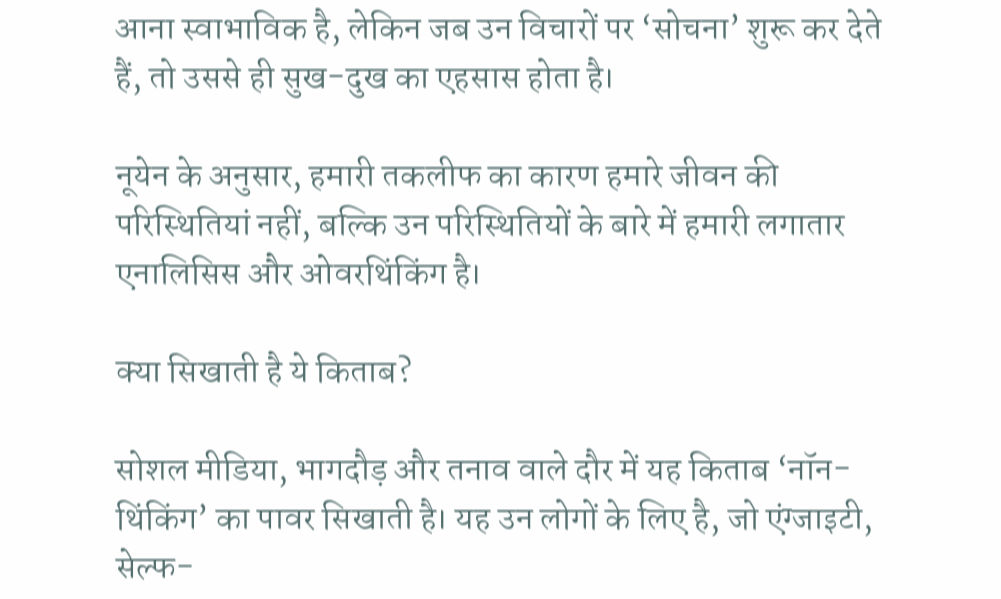आना स्वाभाविक है, लेकिन जब उन विचारों पर ‘सोचना’ शुरू कर देते हैं, तो उससे ही सुख-दुख का एहसास होता है।

नूयेन के अनुसार, हमारी तकलीफ का कारण हमारे जीवन की परिस्थितियां नहीं, बल्कि उन परिस्थितियों के बारे में हमारी लगातार एनालिसिस और ओवरथिंकिंग है।

क्या सिखाती है ये किताब?

सोशल मीडिया, भागदौड़ और तनाव वाले दौर में यह किताब ‘नॉन-थिंकिंग’ का पावर सिखाती है। यह उन लोगों के लिए है, जो एंग्जाइटी, सेल्फ-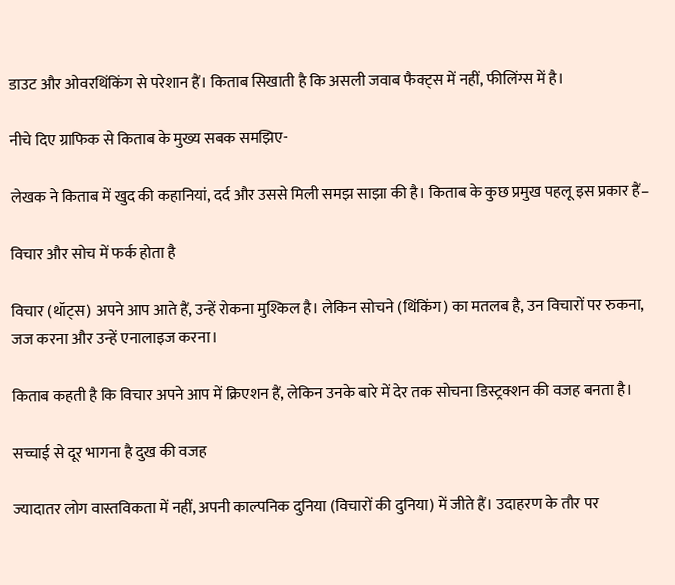डाउट और ओवरथिंकिंग से परेशान हैं। किताब सिखाती है कि असली जवाब फैक्ट्स में नहीं, फीलिंग्स में है।

नीचे दिए ग्राफिक से किताब के मुख्य सबक समझिए-

लेखक ने किताब में खुद की कहानियां, दर्द और उससे मिली समझ साझा की है। किताब के कुछ प्रमुख पहलू इस प्रकार हैं–

विचार और सोच में फर्क होता है

विचार (थॉट्स) अपने आप आते हैं, उन्हें रोकना मुश्किल है। लेकिन सोचने (थिंकिंग) का मतलब है, उन विचारों पर रुकना, जज करना और उन्हें एनालाइज करना।

किताब कहती है कि विचार अपने आप में क्रिएशन हैं, लेकिन उनके बारे में देर तक सोचना डिस्ट्रक्शन की वजह बनता है।

सच्चाई से दूर भागना है दुख की वजह

ज्यादातर लोग वास्तविकता में नहीं, अपनी काल्पनिक दुनिया (विचारों की दुनिया) में जीते हैं। उदाहरण के तौर पर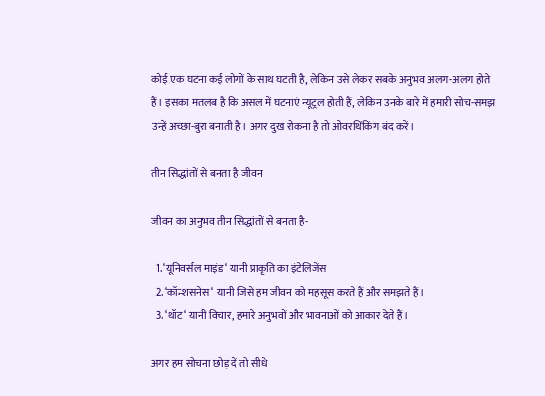कोई एक घटना कई लोगों के साथ घटती है, लेकिन उसे लेकर सबके अनुभव अलग-अलग होते हैं। इसका मतलब है कि असल में घटनाएं न्यूट्रल होती हैं, लेकिन उनके बारे में हमारी सोच-समझ उन्हें अच्छा-बुरा बनाती है। अगर दुख रोकना है तो ओवरथिंकिंग बंद करें।

तीन सिद्धांतों से बनता है जीवन

जीवन का अनुभव तीन सिद्धांतों से बनता है-

  1. ‘यूनिवर्सल माइंड‘ यानी प्राकृति का इंटेलिजेंस
  2. ‘कॉन्शसनेस‘ यानी जिसे हम जीवन को महसूस करते हैं और समझते हैं।
  3. ‘थॉट‘ यानी विचार, हमारे अनुभवों और भावनाओं को आकार देते हैं।

अगर हम सोचना छोड़ दें तो सीधे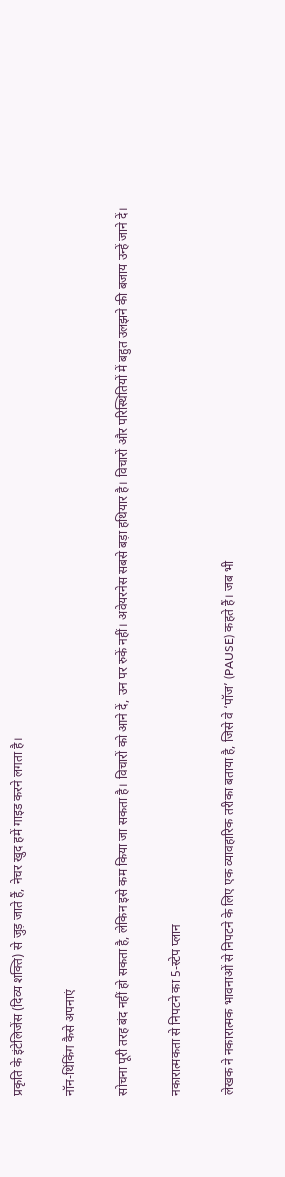प्रकृति के इंटेलिजेंस (दिव्य शक्ति) से जुड़ जाते हैं, नेचर खुद हमें गाइड करने लगता है।

नॉन-थिंकिंग कैसे अपनाएं

सोचना पूरी तरह बंद नहीं हो सकता है, लेकिन इसे कम किया जा सकता है। विचारों को आने दें, उन पर रुकें नहीं। अवेयरनेस सबसे बड़ा हथियार है। विचारों और परिस्थितियों में बहुत उलझने की बजाय उन्हें जाने दें।

नकारात्मकता से निपटने का 5-स्टेप प्लान

लेखक ने नकारात्मक भावनाओं से निपटने के लिए एक व्यावहारिक तरीका बताया है, जिसे वे ‘पॉज’ (PAUSE) कहते हैं। जब भी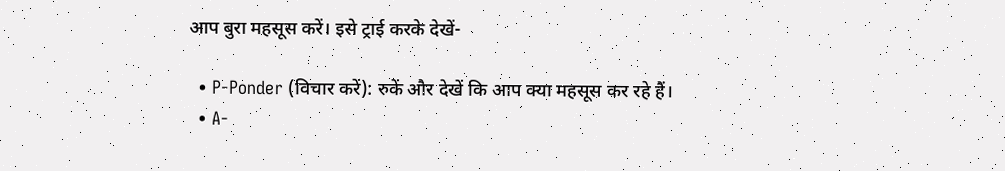आप बुरा महसूस करें। इसे ट्राई करके देखें-

  • P-Ponder (विचार करें): रुकें और देखें कि आप क्या महसूस कर रहे हैं।
  • A-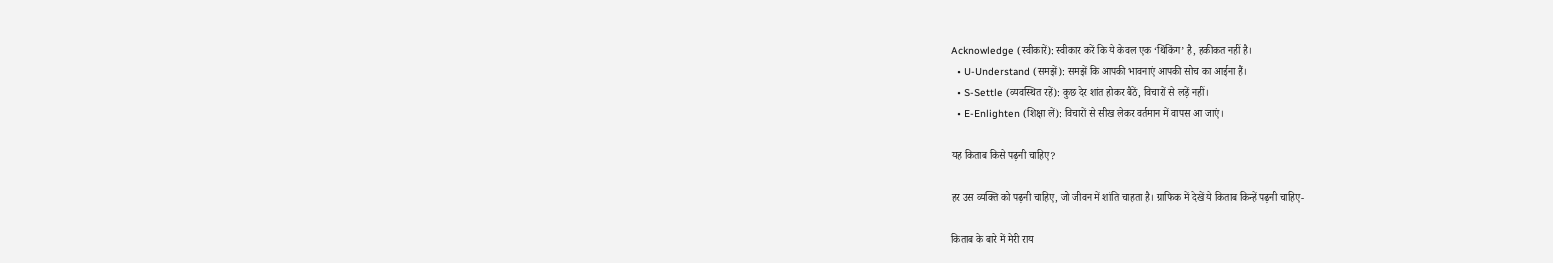Acknowledge (स्वीकारें): स्वीकार करें कि ये केवल एक ‘थिंकिंग’ है, हकीकत नहीं है।
  • U-Understand (समझें): समझें कि आपकी भावनाएं आपकी सोच का आईना हैं।
  • S-Settle (व्यवस्थित रहें): कुछ देर शांत होकर बैठें, विचारों से लड़ें नहीं।
  • E-Enlighten (शिक्षा लें): विचारों से सीख लेकर वर्तमान में वापस आ जाएं।

यह किताब किसे पढ़नी चाहिए?

हर उस व्यक्ति को पढ़नी चाहिए, जो जीवन में शांति चाहता है। ग्राफिक में देखें ये किताब किन्हें पढ़नी चाहिए-

किताब के बारे में मेरी राय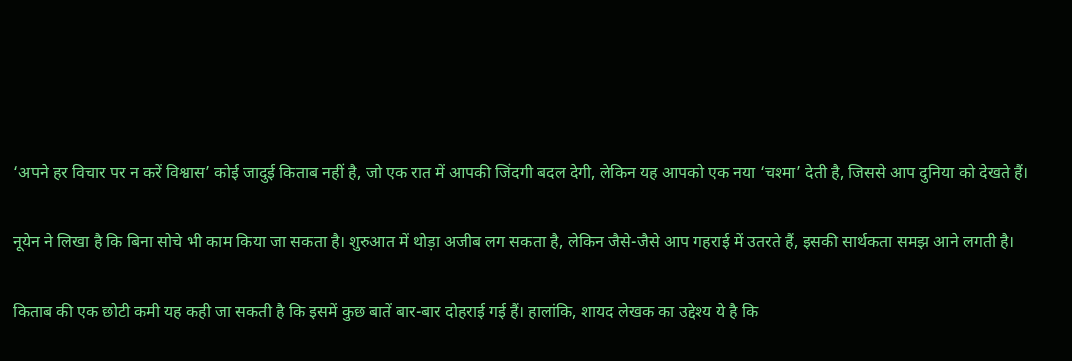‘अपने हर विचार पर न करें विश्वास’ कोई जादुई किताब नहीं है, जो एक रात में आपकी जिंदगी बदल देगी, लेकिन यह आपको एक नया ‘चश्मा’ देती है, जिससे आप दुनिया को देखते हैं।

नूयेन ने लिखा है कि बिना सोचे भी काम किया जा सकता है। शुरुआत में थोड़ा अजीब लग सकता है, लेकिन जैसे-जैसे आप गहराई में उतरते हैं, इसकी सार्थकता समझ आने लगती है।

किताब की एक छोटी कमी यह कही जा सकती है कि इसमें कुछ बातें बार-बार दोहराई गई हैं। हालांकि, शायद लेखक का उद्देश्य ये है कि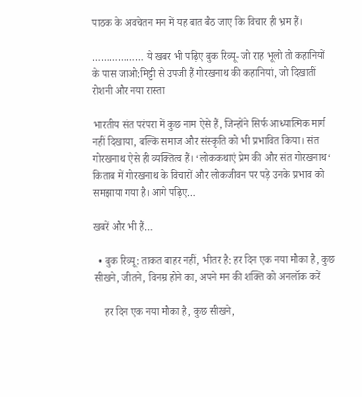पाठक के अवचेतन मन में यह बात बैठ जाए कि विचार ही भ्रम हैं।

……………… ये खबर भी पढ़िए बुक रिव्यू- जो राह भूलो तो कहानियों के पास जाओ:मिट्टी से उपजी हैं गोरखनाथ की कहानियां, जो दिखातीं रोशनी और नया रास्ता

भारतीय संत परंपरा में कुछ नाम ऐसे हैं, जिन्होंने सिर्फ आध्यात्मिक मार्ग नहीं दिखाया, बल्कि समाज और संस्कृति को भी प्रभावित किया। संत गोरखनाथ ऐसे ही व्यक्तित्व हैं। ‘लोककथाएं प्रेम की और संत गोरखनाथ‘ किताब में गोरखनाथ के विचारों और लोकजीवन पर पड़े उनके प्रभाव को समझाया गया है। आगे पढ़िए…

खबरें और भी हैं…

  • बुक रिव्यू: ताकत बाहर नहीं, भीतर है: हर दिन एक नया मौका है, कुछ सीखने, जीतने, विनम्र होने का, अपने मन की शक्ति को अनलॉक करें

    हर दिन एक नया मौका है, कुछ सीखने,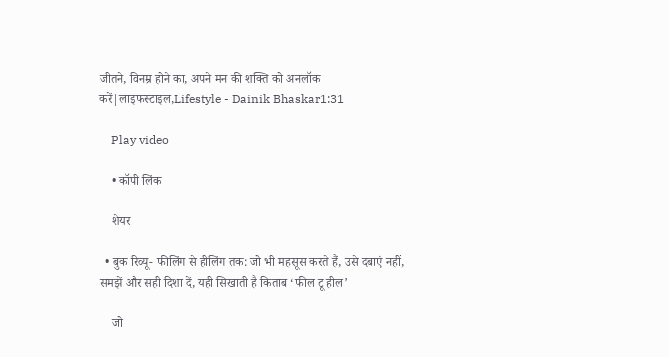जीतने, विनम्र होने का, अपने मन की शक्ति को अनलॉक करें|लाइफस्टाइल,Lifestyle - Dainik Bhaskar1:31

    Play video

    • कॉपी लिंक

    शेयर

  • बुक रिव्यू- फीलिंग से हीलिंग तक: जो भी महसूस करते हैं, उसे दबाएं नहीं, समझें और सही दिशा दें, यही सिखाती है किताब ‘फील टू हील’

    जो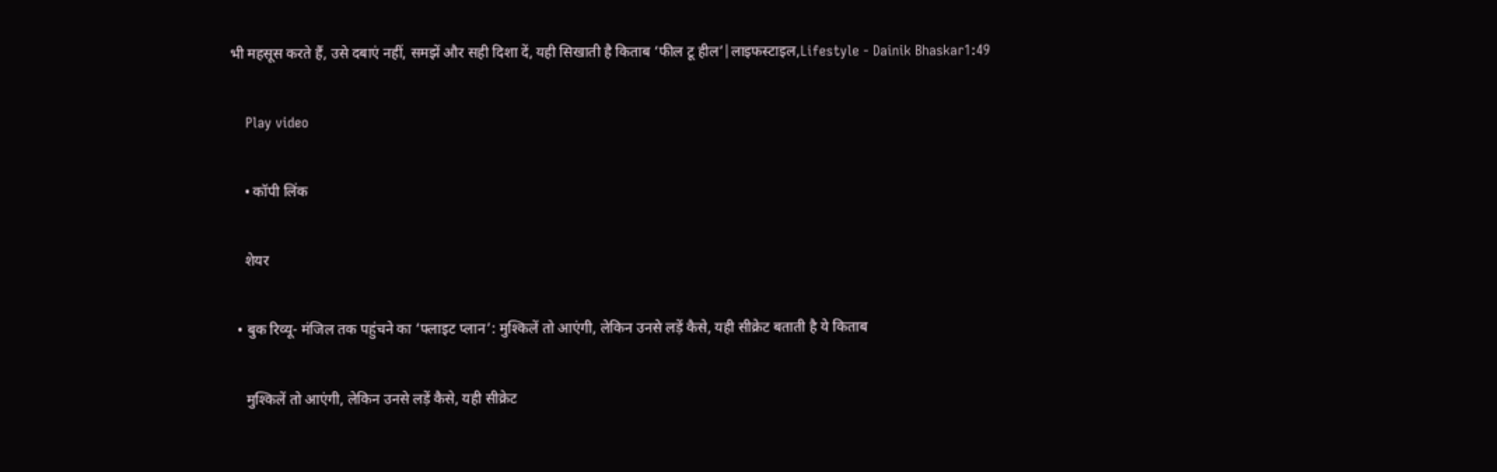भी महसूस करते हैं, उसे दबाएं नहीं, समझें और सही दिशा दें, यही सिखाती है किताब ‘फील टू हील’|लाइफस्टाइल,Lifestyle - Dainik Bhaskar1:49

    Play video

    • कॉपी लिंक

    शेयर

  • बुक रिव्यू- मंजिल तक पहुंचने का ‘फ्लाइट प्लान’: मुश्किलें तो आएंगी, लेकिन उनसे लड़ें कैसे, यही सीक्रेट बताती है ये किताब

    मुश्किलें तो आएंगी, लेकिन उनसे लड़ें कैसे, यही सीक्रेट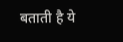बताती है ये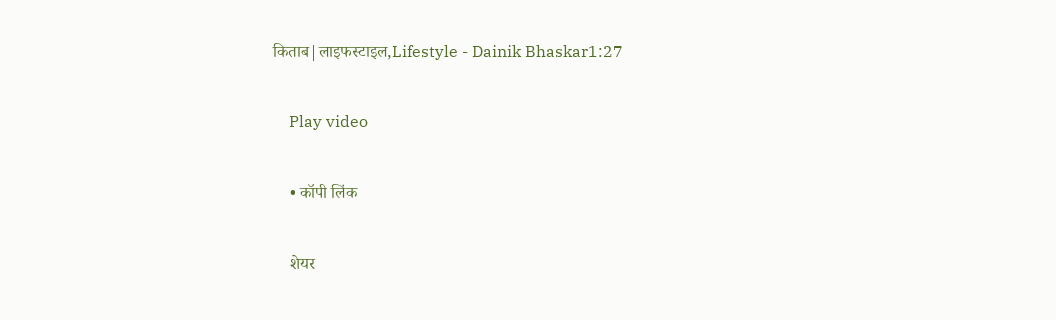किताब|लाइफस्टाइल,Lifestyle - Dainik Bhaskar1:27

    Play video

    • कॉपी लिंक

    शेयर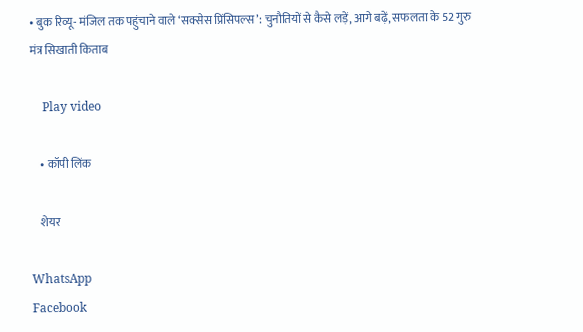• बुक रिव्यू- मंजिल तक पहुंचाने वाले ‘सक्सेस प्रिंसिपल्स’: चुनौतियों से कैसे लड़ें, आगे बढ़ें, सफलता के 52 गुरु मंत्र सिखाती किताब

    Play video

    • कॉपी लिंक

    शेयर

WhatsApp
Facebook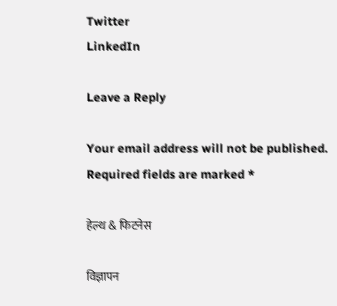Twitter
LinkedIn

Leave a Reply

Your email address will not be published. Required fields are marked *

हेल्थ & फिटनेस

विज्ञापन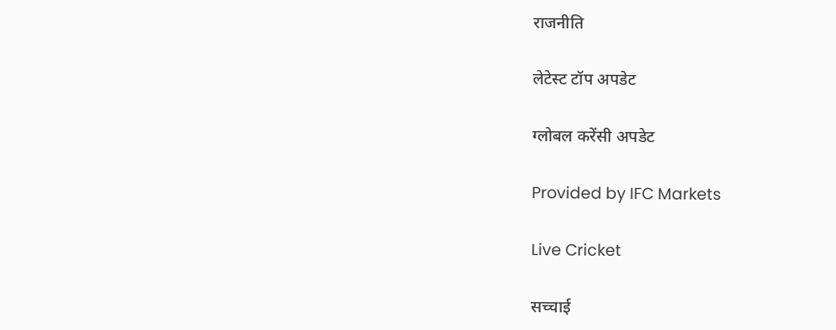राजनीति

लेटेस्ट टॉप अपडेट

ग्लोबल करेंसी अपडेट

Provided by IFC Markets

Live Cricket

सच्चाई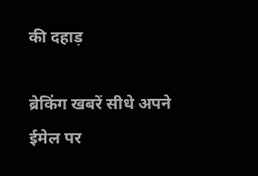की दहाड़

ब्रेकिंग खबरें सीधे अपने ईमेल पर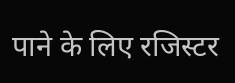पाने के लिए रजिस्टर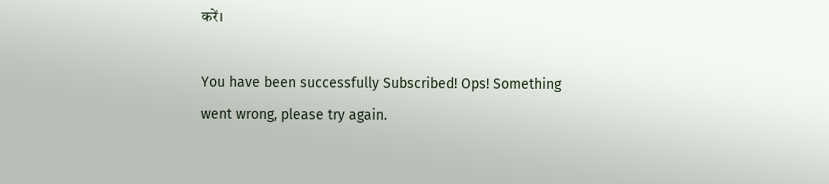करें।

You have been successfully Subscribed! Ops! Something went wrong, please try again.